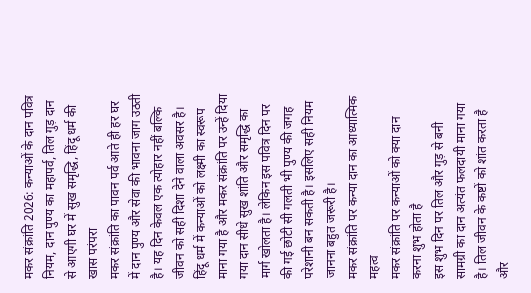मकर संक्रांति 2026: कन्याओं के दान पवित्र नियम, दान पुण्य का महापर्व, तिल गुड़ दान से आएगी घर में सुख समृद्धि, हिंदू धर्म की खास परंपरा
मकर संक्रांति का पावन पर्व आते ही हर घर में दान पुण्य और सेवा की भावना जाग उठती है। यह दिन केवल एक त्योहार नहीं बल्कि जीवन को सही दिशा देने वाला अवसर है। हिंदू धर्म में कन्याओं को लक्ष्मी का स्वरूप माना गया है और मकर संक्रांति पर उन्हें दिया गया दान सीधे सुख शांति और समृद्धि का मार्ग खोलता है। लेकिन इस पवित्र दिन पर की गई छोटी सी गलती भी पुण्य की जगह परेशानी बन सकती है। इसलिए सही नियम जानना बहुत जरूरी है।
मकर संक्रांति पर कन्या दान का आध्यात्मिक महत्व
मकर संक्रांति पर कन्याओं को क्या दान करना शुभ होता है
इस शुभ दिन पर तिल और गुड़ से बनी सामग्री का दान अत्यंत फलदायी माना गया है। तिल जीवन के कष्टों को शांत करता है और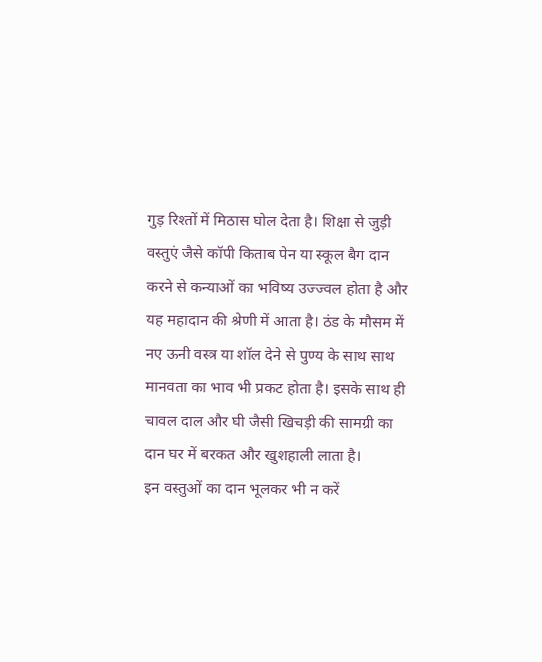गुड़ रिश्तों में मिठास घोल देता है। शिक्षा से जुड़ी वस्तुएं जैसे कॉपी किताब पेन या स्कूल बैग दान करने से कन्याओं का भविष्य उज्ज्वल होता है और यह महादान की श्रेणी में आता है। ठंड के मौसम में नए ऊनी वस्त्र या शॉल देने से पुण्य के साथ साथ मानवता का भाव भी प्रकट होता है। इसके साथ ही चावल दाल और घी जैसी खिचड़ी की सामग्री का दान घर में बरकत और खुशहाली लाता है।
इन वस्तुओं का दान भूलकर भी न करें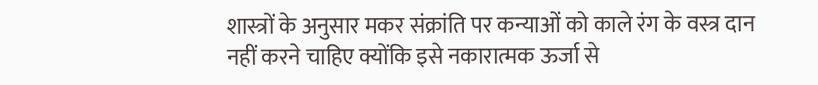शास्त्रों के अनुसार मकर संक्रांति पर कन्याओं को काले रंग के वस्त्र दान नहीं करने चाहिए क्योंकि इसे नकारात्मक ऊर्जा से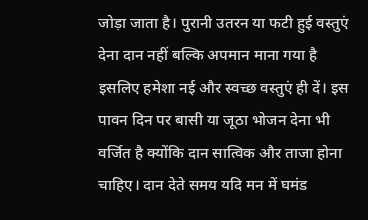जोड़ा जाता है। पुरानी उतरन या फटी हुई वस्तुएं देना दान नहीं बल्कि अपमान माना गया है इसलिए हमेशा नई और स्वच्छ वस्तुएं ही दें। इस पावन दिन पर बासी या जूठा भोजन देना भी वर्जित है क्योंकि दान सात्विक और ताजा होना चाहिए। दान देते समय यदि मन में घमंड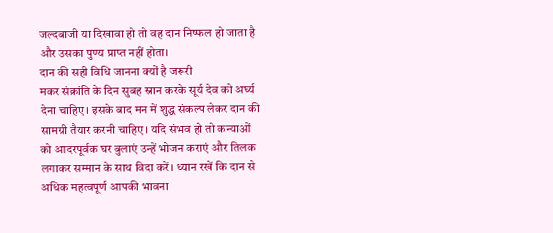जल्दबाजी या दिखावा हो तो वह दान निष्फल हो जाता है और उसका पुण्य प्राप्त नहीं होता।
दान की सही विधि जानना क्यों है जरूरी
मकर संक्रांति के दिन सुबह स्नान करके सूर्य देव को अर्घ्य देना चाहिए। इसके बाद मन में शुद्ध संकल्प लेकर दान की सामग्री तैयार करनी चाहिए। यदि संभव हो तो कन्याओं को आदरपूर्वक घर बुलाएं उन्हें भोजन कराएं और तिलक लगाकर सम्मान के साथ विदा करें। ध्यान रखें कि दान से अधिक महत्वपूर्ण आपकी भावना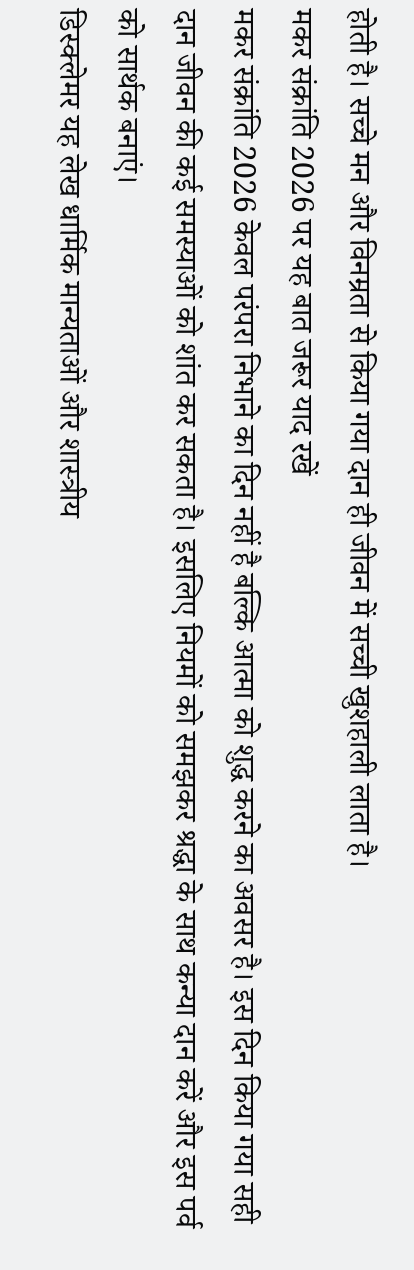होती है। सच्चे मन और विनम्रता से किया गया दान ही जीवन में सच्ची खुशहाली लाता है।
मकर संक्रांति 2026 पर यह बात जरूर याद रखें
मकर संक्रांति 2026 केवल परंपरा निभाने का दिन नहीं है बल्कि आत्मा को शुद्ध करने का अवसर है। इस दिन किया गया सही दान जीवन की कई समस्याओं को शांत कर सकता है। इसलिए नियमों को समझकर श्रद्धा के साथ कन्या दान करें और इस पर्व को सार्थक बनाएं।
डिस्क्लेमर यह लेख धार्मिक मान्यताओं और शास्त्रीय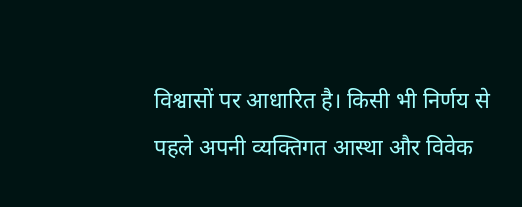विश्वासों पर आधारित है। किसी भी निर्णय से पहले अपनी व्यक्तिगत आस्था और विवेक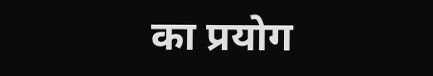का प्रयोग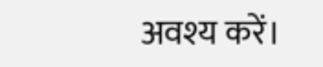अवश्य करें।